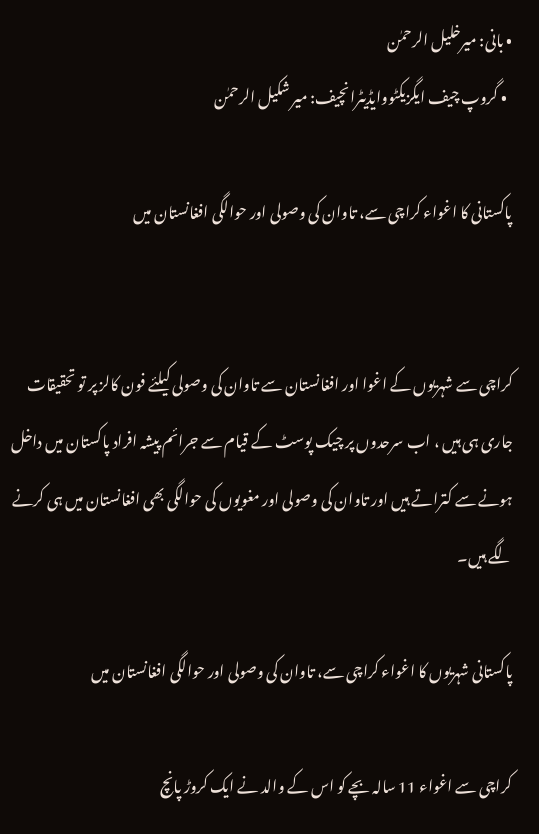• بانی: میرخلیل الرحمٰن
  • گروپ چیف ایگزیکٹووایڈیٹرانچیف: میر شکیل الرحمٰن

پاکستانی کا اغواء کراچی سے، تاوان کی وصولی اور حوالگی افغانستان میں


کراچی سے شہریوں کے اغوا اور افغانستان سے تاوان کی وصولی کیلئے فون کالز پر تو تحقیقات جاری ہی ہیں ، اب سرحدوں پر چیک پوسٹ کے قیام سے جرائم پیشہ افراد پاکستان میں داخل ہونے سے کتراتے ہیں اور تاوان کی وصولی اور مغویوں کی حوالگی بھی افغانستان میں ہی کرنے لگے ہیں۔

پاکستانی شہریوں کا اغواء کراچی سے، تاوان کی وصولی اور حوالگی افغانستان میں

کراچی سے اغواء 11 سالہ بچے کو اس کے والد نے ایک کروڑ پانچ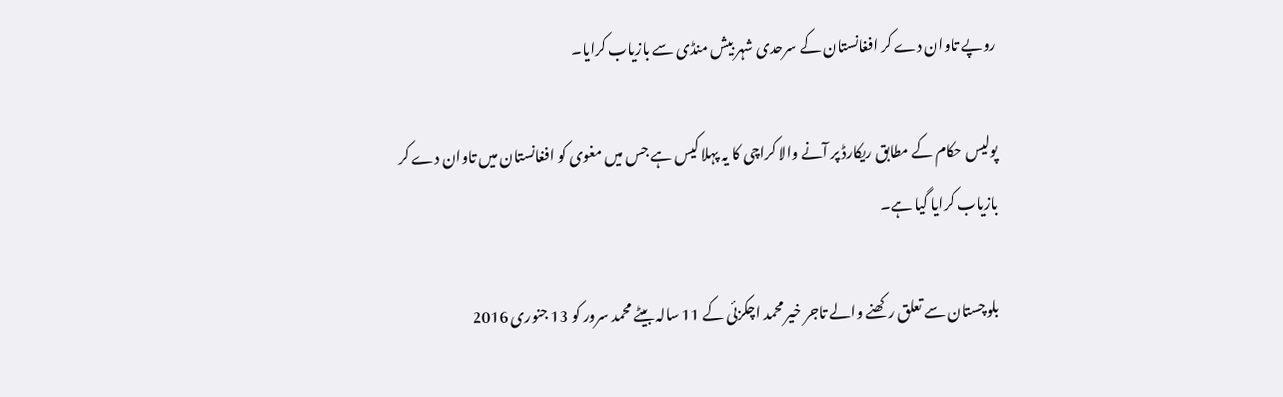روپے تاوان دے کر افغانستان کے سرحدی شہر بیش منڈی سے بازیاب کرایا۔

پولیس حکام کے مطابق ریکارڈ پر آنے والا کراچی کا یہ پہلا کیس ہے جس میں مغوی کو افغانستان میں تاوان دے کر بازیاب کرایا گیا ہے۔

بلوچستان سے تعلق رکھنے والے تاجر خیر محمد اچکزئی کے 11 سالہ بیٹے محمد سرور کو 13 جنوری 2016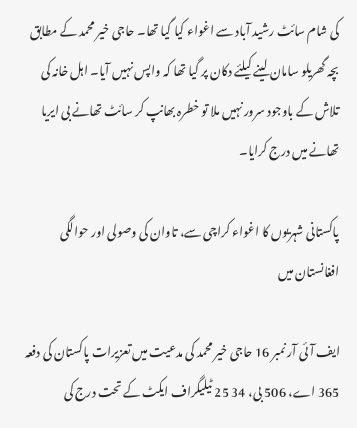کی شام سائٹ رشید آباد سے اغواء کیا گیا تھا۔ حاجی خیر محمد کے مطابق بچہ گھریلو سامان لینے کیلئے دکان پر گیا تھا کہ واپس نہیں آیا۔ اہل خانہ کی تلاش کے باوجود سرور نہیں ملا تو خطرہ بھانپ کر سائٹ تھانے بی ایریا تھانے میں درج کرایا۔

پاکستانی شہریوں کا اغواء کراچی سے، تاوان کی وصولی اور حوالگی افغانستان میں

ایف آئی آر نمبر 16 حاجی خیر محمد کی مدعیت میں تعزیرات پاکستان کی دفعہ 365 اے، 506 بی، 34 25 ٹیلیگراف ایکٹ کے تحت درج کی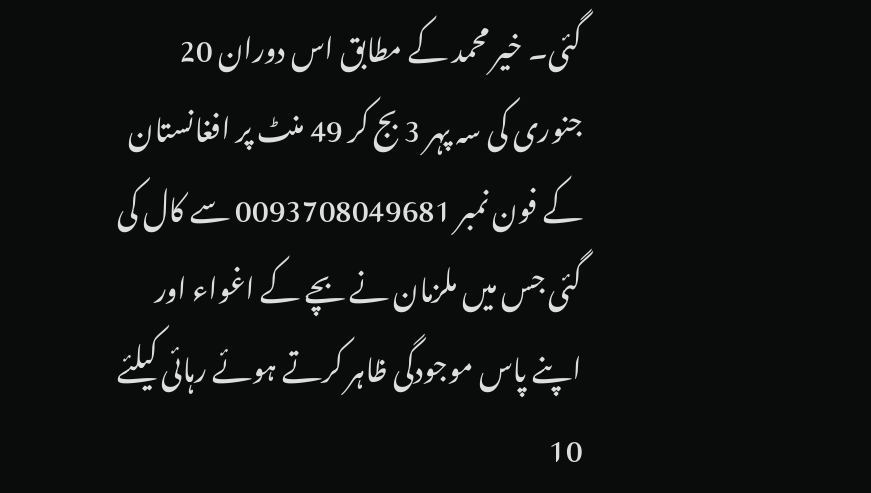گئی۔ خیر محمد کے مطابق اس دوران 20 جنوری کی سہ پہر 3 بج کر 49 منٹ پر افغانستان کے فون نمبر 0093708049681 سے کال کی گئی جس میں ملزمان نے بچے کے اغواء اور اپنے پاس موجودگی ظاہر کرتے ہوئے رہائی کیلئے 10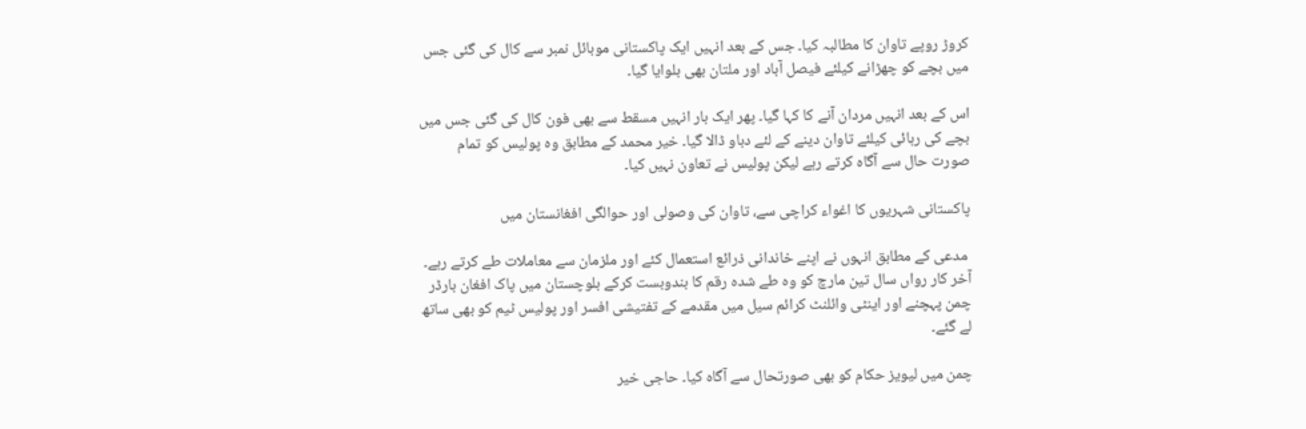کروڑ روپے تاوان کا مطالبہ کیا۔ جس کے بعد انہیں ایک پاکستانی موبائل نمبر سے کال کی گئی جس میں بچے کو چھڑانے کیلئے فیصل آباد اور ملتان بھی بلوایا گیا۔

اس کے بعد انہیں مردان آنے کا کہا گیا۔ پھر ایک بار انہیں مسقط سے بھی فون کال کی گئی جس میں بچے کی رہائی کیلئے تاوان دینے کے لئے دباو ڈالا گیا۔ خیر محمد کے مطابق وہ پولیس کو تمام صورت حال سے آگاہ کرتے رہے لیکن پولیس نے تعاون نہیں کیا۔

پاکستانی شہریوں کا اغواء کراچی سے، تاوان کی وصولی اور حوالگی افغانستان میں

 مدعی کے مطابق انہوں نے اپنے خاندانی ذرائع استعمال کئے اور ملزمان سے معاملات طے کرتے رہے۔ آخر کار رواں سال تین مارچ کو وہ طے شدہ رقم کا بندوبست کرکے بلوچستان میں پاک افغان بارڈر چمن پہچنے اور اینٹی وائلنٹ کرائم سیل میں مقدمے کے تفتیشی افسر اور پولیس ٹیم کو بھی ساتھ لے گئے۔

چمن میں لیویز حکام کو بھی صورتحال سے آگاہ کیا۔ حاجی خیر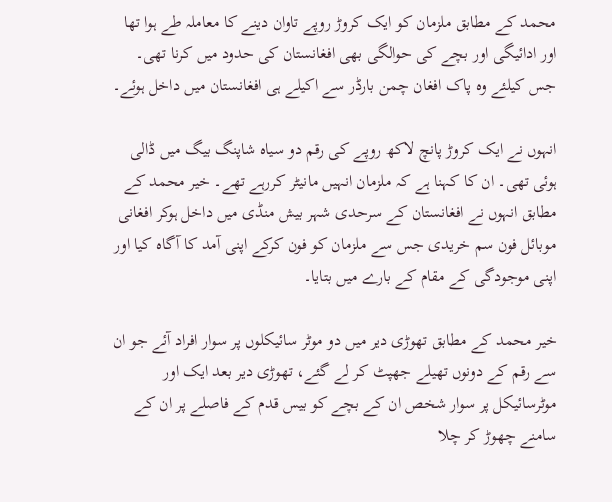محمد کے مطابق ملزمان کو ایک کروڑ روپے تاوان دینے کا معاملہ طے ہوا تھا اور ادائیگی اور بچے کی حوالگی بھی افغانستان کی حدود میں کرنا تھی۔ جس کیلئے وہ پاک افغان چمن بارڈر سے اکیلے ہی افغانستان میں داخل ہوئے۔

انہوں نے ایک کروڑ پانچ لاکھ روپے کی رقم دو سیاہ شاپنگ بیگ میں ڈالی ہوئی تھی۔ ان کا کہنا ہے کہ ملزمان انہیں مانیٹر کررہے تھے۔ خیر محمد کے مطابق انہوں نے افغانستان کے سرحدی شہر بیش منڈی میں داخل ہوکر افغانی موبائل فون سم خریدی جس سے ملزمان کو فون کرکے اپنی آمد کا آگاہ کیا اور اپنی موجودگی کے مقام کے بارے میں بتایا۔

خیر محمد کے مطابق تھوڑی دیر میں دو موٹر سائیکلوں پر سوار افراد آئے جو ان سے رقم کے دونوں تھیلے جھپٹ کر لے گئے، تھوڑی دیر بعد ایک اور موٹرسائیکل پر سوار شخص ان کے بچے کو بیس قدم کے فاصلے پر ان کے سامنے چھوڑ کر چلا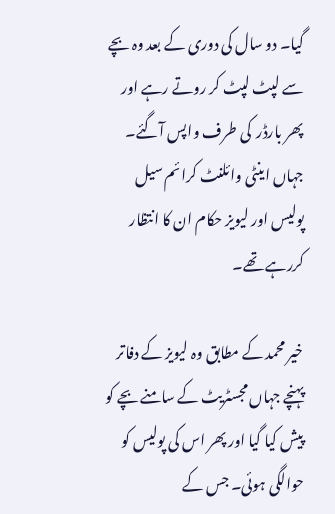گیا۔ دو سال کی دوری کے بعد وہ بچے سے لپٹ لپٹ کر روتے رہے اور پھر بارڈر  کی طرف واپس آگئے۔ جہاں اینٹی وائلنٹ کرائم سیل پولیس اور لیویز حکام ان کا انتظار کررہے تھے۔

خیر محمد کے مطابق وہ لیویز کے دفاتر پہنچے جہاں مجسٹریٹ کے سامنے بچے کو پیش کیا گیا اور پھر اس کی پولیس کو حوالگی ہوئی۔ جس کے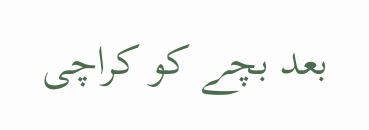بعد بچے کو کراچی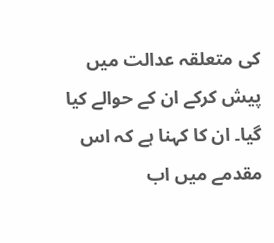کی متعلقہ عدالت میں پیش کرکے ان کے حوالے کیا گیا۔ ان کا کہنا ہے کہ اس مقدمے میں اب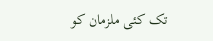تک کئی ملزمان کو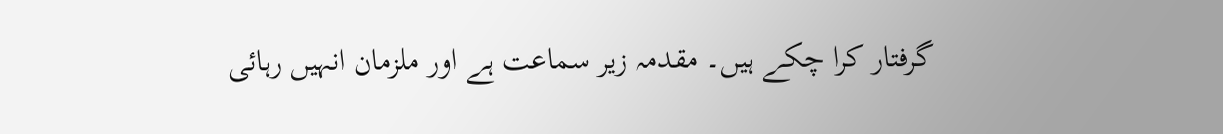گرفتار کرا چکے ہیں۔ مقدمہ زیر سماعت ہے اور ملزمان انہیں رہائی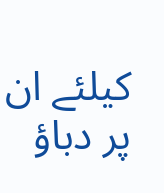کیلئے ان پر دباؤ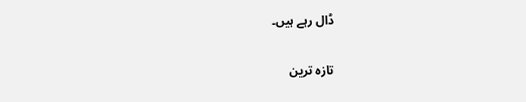ڈال رہے ہیں۔

تازہ ترین